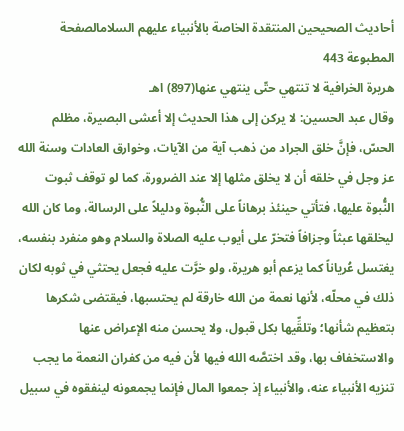أحاديث الصحيحين المنتقدة الخاصة بالأنبياء عليهم السلامالصفحة المطبوعة 443
هريرة الخرافية لا تنتهي حتّى ينتهي عنها(897) اهـ
وقال عبد الحسين: لا يركن إلى هذا الحديث إلا أعشى البصيرة، مظلم الحسّ، فإنَّ خلق الجراد من ذهب آية من الآيات، وخوارق العادات وسنة الله عز وجل في خلقه أن لا يخلق مثلها إلا عند الضرورة، كما لو توقف ثبوت النُّبوة عليها، فتأتي حينئذ برهاناً على النُّبوة ودليلاً على الرسالة، وما كان الله ليخلقها عبثاً وجزافاً فتخرّ على أيوب عليه الصلاة والسلام وهو منفرد بنفسه، يغتسل عُرياناً كما يزعم أبو هريرة، ولو خرَّت عليه فجعل يحتثي في ثوبه لكان ذلك في محلّه، لأنها نعمة من الله خارقة لم يحتسبها، فيقتضى شكرها بتعظيم شأنها؛ وتلقِّيها بكل قبول، ولا يحسن منه الإعراض عنها والاستخفاف بها، وقد اختصَّه الله فيها لأن فيه من كفران النعمة ما يجب تنزيه الأنبياء عنه، والأنبياء إذ جمعوا المال فإنما يجمعونه لينفقوه في سبيل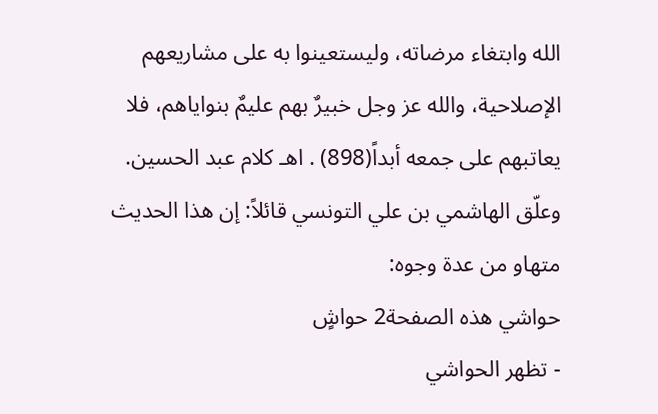الله وابتغاء مرضاته، وليستعينوا به على مشاريعهم الإصلاحية، والله عز وجل خبيرٌ بهم عليمٌ بنواياهم، فلا يعاتبهم على جمعه أبداً(898) . اهـ كلام عبد الحسين.
وعلّق الهاشمي بن علي التونسي قائلاً: إن هذا الحديث متهاو من عدة وجوه:
حواشي هذه الصفحة2 حواشٍ
- تظهر الحواشي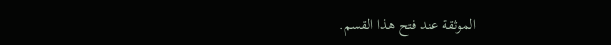الموثقة عند فتح هذا القسم.